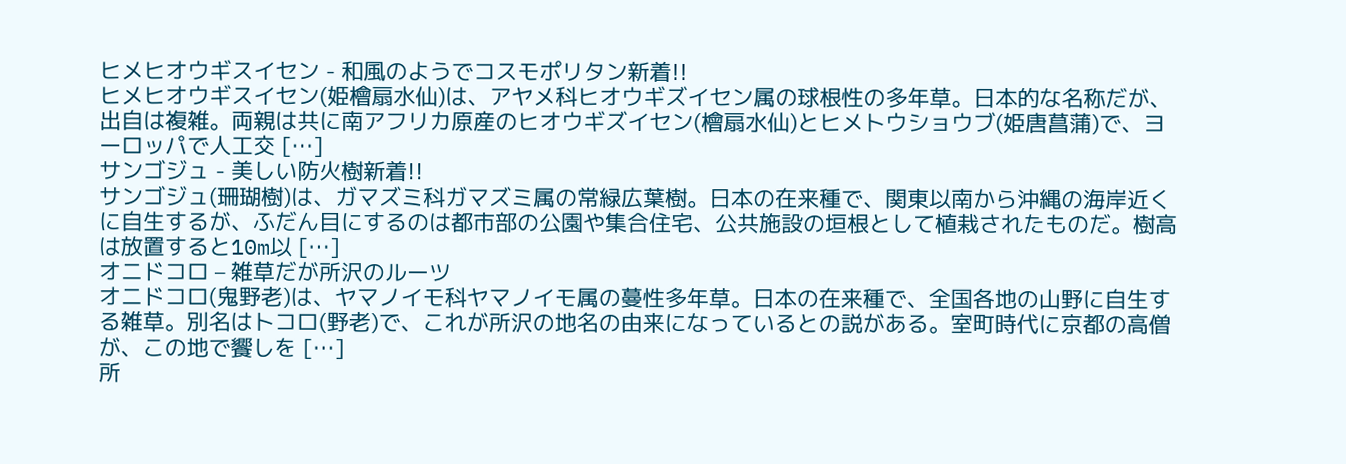ヒメヒオウギスイセン - 和風のようでコスモポリタン新着!!
ヒメヒオウギスイセン(姫檜扇水仙)は、アヤメ科ヒオウギズイセン属の球根性の多年草。日本的な名称だが、出自は複雑。両親は共に南アフリカ原産のヒオウギズイセン(檜扇水仙)とヒメトウショウブ(姫唐菖蒲)で、ヨーロッパで人工交 […]
サンゴジュ - 美しい防火樹新着!!
サンゴジュ(珊瑚樹)は、ガマズミ科ガマズミ属の常緑広葉樹。日本の在来種で、関東以南から沖縄の海岸近くに自生するが、ふだん目にするのは都市部の公園や集合住宅、公共施設の垣根として植栽されたものだ。樹高は放置すると10m以 […]
オニドコロ – 雑草だが所沢のルーツ
オニドコロ(鬼野老)は、ヤマノイモ科ヤマノイモ属の蔓性多年草。日本の在来種で、全国各地の山野に自生する雑草。別名はトコロ(野老)で、これが所沢の地名の由来になっているとの説がある。室町時代に京都の高僧が、この地で饗しを […]
所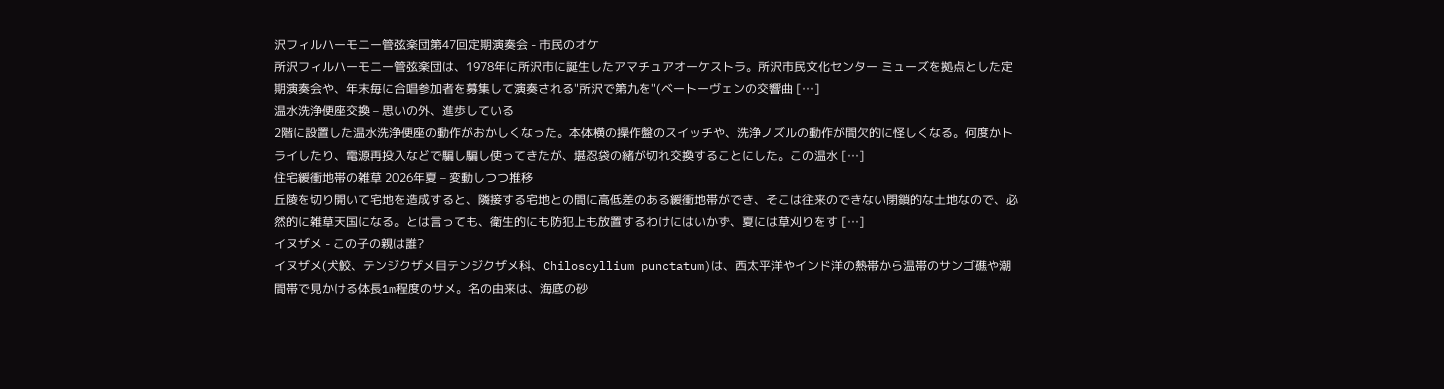沢フィルハーモニー管弦楽団第47回定期演奏会 - 市民のオケ
所沢フィルハーモニー管弦楽団は、1978年に所沢市に誕生したアマチュアオーケストラ。所沢市民文化センター ミューズを拠点とした定期演奏会や、年末毎に合唱参加者を募集して演奏される"所沢で第九を"(ベートーヴェンの交響曲 […]
温水洗浄便座交換 – 思いの外、進歩している
2階に設置した温水洗浄便座の動作がおかしくなった。本体横の操作盤のスイッチや、洗浄ノズルの動作が間欠的に怪しくなる。何度かトライしたり、電源再投入などで騙し騙し使ってきたが、堪忍袋の緒が切れ交換することにした。この温水 […]
住宅緩衝地帯の雑草 2026年夏 – 変動しつつ推移
丘陵を切り開いて宅地を造成すると、隣接する宅地との間に高低差のある緩衝地帯ができ、そこは往来のできない閉鎖的な土地なので、必然的に雑草天国になる。とは言っても、衛生的にも防犯上も放置するわけにはいかず、夏には草刈りをす […]
イヌザメ - この子の親は誰?
イヌザメ(犬鮫、テンジクザメ目テンジクザメ科、Chiloscyllium punctatum)は、西太平洋やインド洋の熱帯から温帯のサンゴ礁や潮間帯で見かける体長1m程度のサメ。名の由来は、海底の砂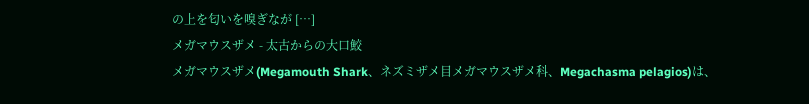の上を匂いを嗅ぎなが […]
メガマウスザメ - 太古からの大口鮫
メガマウスザメ(Megamouth Shark、ネズミザメ目メガマウスザメ科、Megachasma pelagios)は、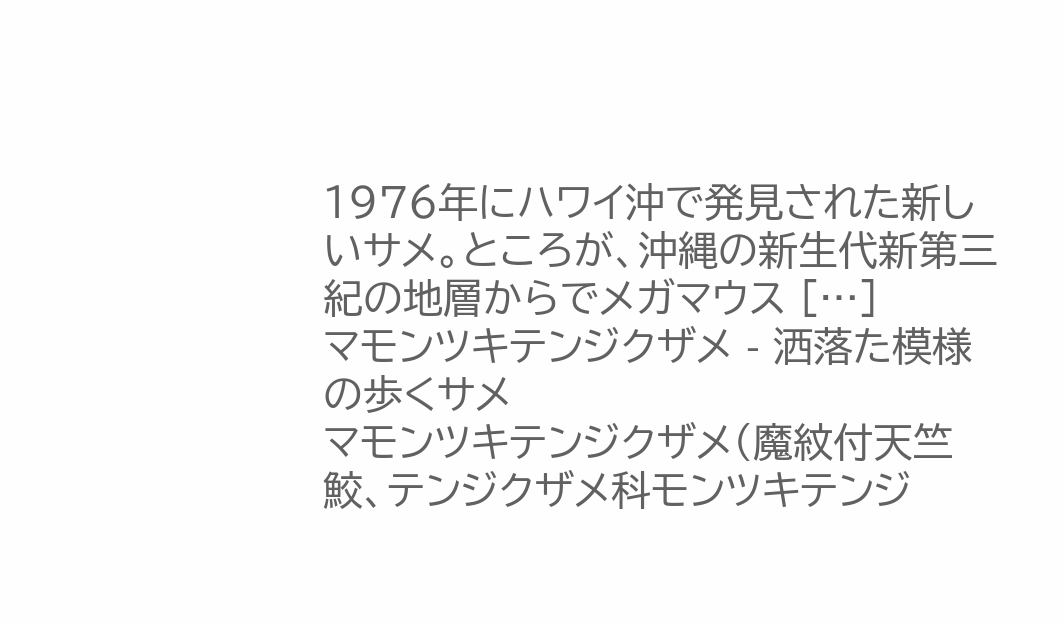1976年にハワイ沖で発見された新しいサメ。ところが、沖縄の新生代新第三紀の地層からでメガマウス […]
マモンツキテンジクザメ - 洒落た模様の歩くサメ
マモンツキテンジクザメ(魔紋付天竺鮫、テンジクザメ科モンツキテンジ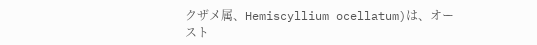クザメ属、Hemiscyllium ocellatum)は、オースト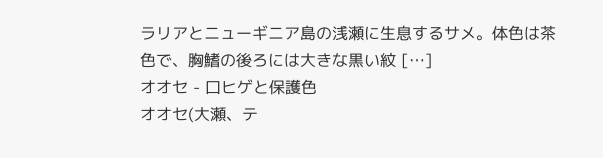ラリアとニューギニア島の浅瀬に生息するサメ。体色は茶色で、胸鰭の後ろには大きな黒い紋 […]
オオセ - 口ヒゲと保護色
オオセ(大瀬、テ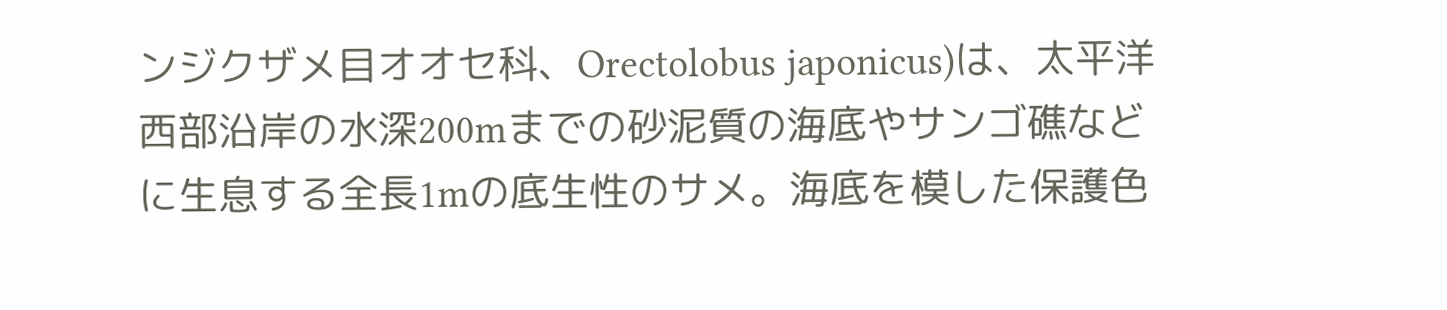ンジクザメ目オオセ科、Orectolobus japonicus)は、太平洋西部沿岸の水深200mまでの砂泥質の海底やサンゴ礁などに生息する全長1mの底生性のサメ。海底を模した保護色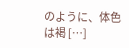のように、体色は褐 […]